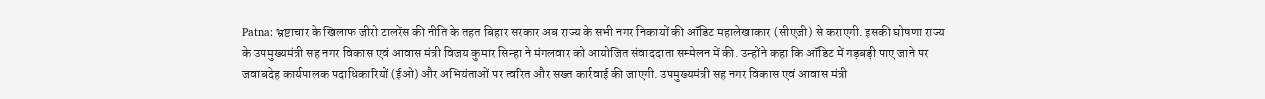Patna: भ्रष्टाचार के खिलाफ जीरो टालरेंस की नीति के तहत बिहार सरकार अब राज्य के सभी नगर निकायों की ऑडिट महालेखाकार (सीएजी) से कराएगी. इसकी घोषणा राज्य के उपमुख्यमंत्री सह नगर विकास एवं आवास मंत्री विजय कुमार सिन्हा ने मंगलवार को आयोजित संवाददाता सम्मेलन में की. उन्होंने कहा कि ऑडिट में गड़बड़ी पाए जाने पर जवाबदेह कार्यपालक पदाधिकारियों (ईओ) और अभियंताओं पर त्वरित और सख्त कार्रवाई की जाएगी. उपमुख्यमंत्री सह नगर विकास एवं आवास मंत्री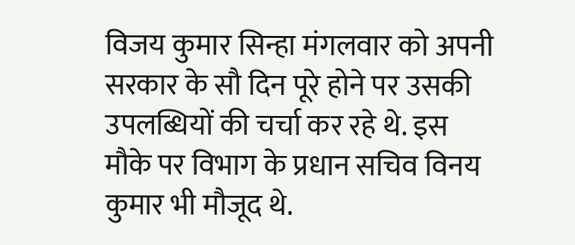विजय कुमार सिन्हा मंगलवार को अपनी सरकार के सौ दिन पूरे होने पर उसकी उपलब्धियों की चर्चा कर रहे थे. इस मौके पर विभाग के प्रधान सचिव विनय कुमार भी मौजूद थे.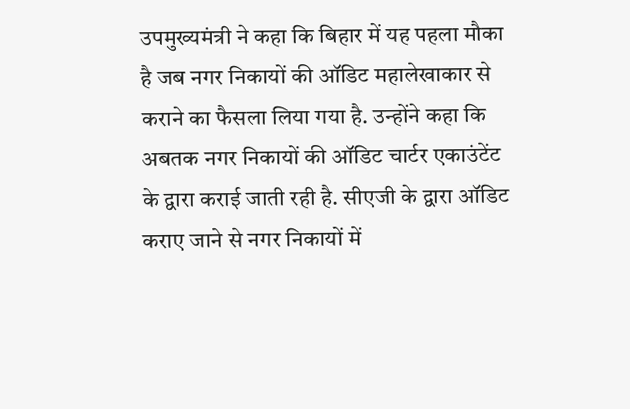उपमुख्यमंत्री ने कहा कि बिहार में यह पहला मौका है जब नगर निकायों की ऑडिट महालेखाकार से कराने का फैसला लिया गया है. उन्होंने कहा कि अबतक नगर निकायों की ऑडिट चार्टर एकाउंटेंट के द्वारा कराई जाती रही है. सीएजी के द्वारा ऑडिट कराए जाने से नगर निकायों में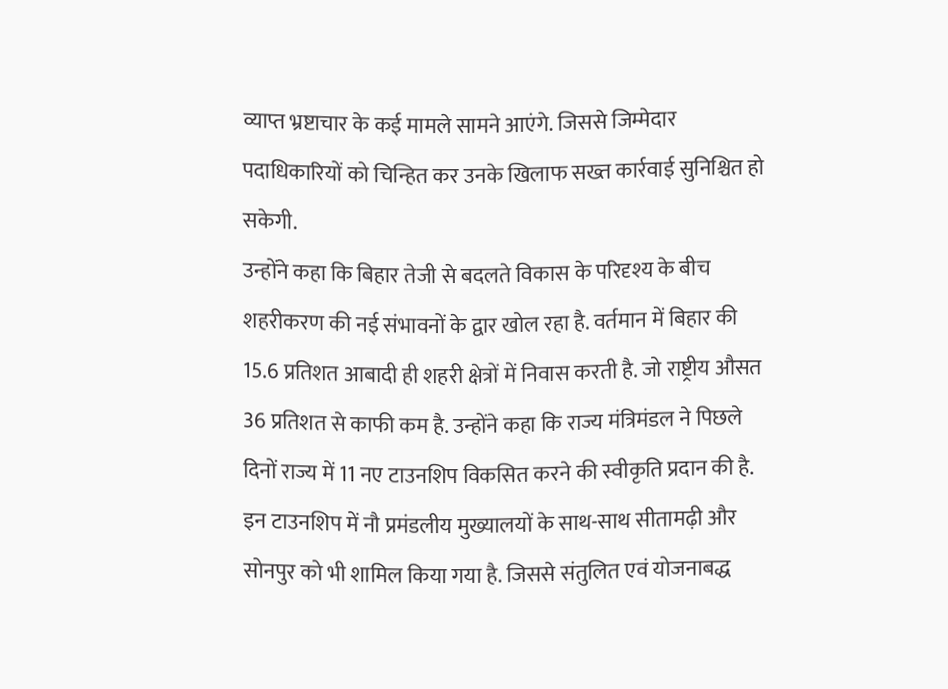व्याप्त भ्रष्टाचार के कई मामले सामने आएंगे. जिससे जिम्मेदार पदाधिकारियों को चिन्हित कर उनके खिलाफ सख्त कार्रवाई सुनिश्चित हो सकेगी.
उन्होंने कहा कि बिहार तेजी से बदलते विकास के परिदृश्य के बीच शहरीकरण की नई संभावनों के द्वार खोल रहा है. वर्तमान में बिहार की 15.6 प्रतिशत आबादी ही शहरी क्षेत्रों में निवास करती है. जो राष्ट्रीय औसत 36 प्रतिशत से काफी कम है. उन्होंने कहा कि राज्य मंत्रिमंडल ने पिछले दिनों राज्य में 11 नए टाउनशिप विकसित करने की स्वीकृति प्रदान की है. इन टाउनशिप में नौ प्रमंडलीय मुख्यालयों के साथ-साथ सीतामढ़ी और सोनपुर को भी शामिल किया गया है. जिससे संतुलित एवं योजनाबद्ध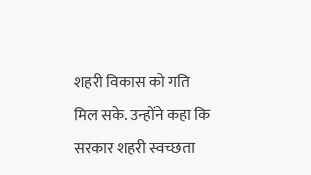शहरी विकास को गति मिल सके. उन्होंने कहा कि सरकार शहरी स्वच्छता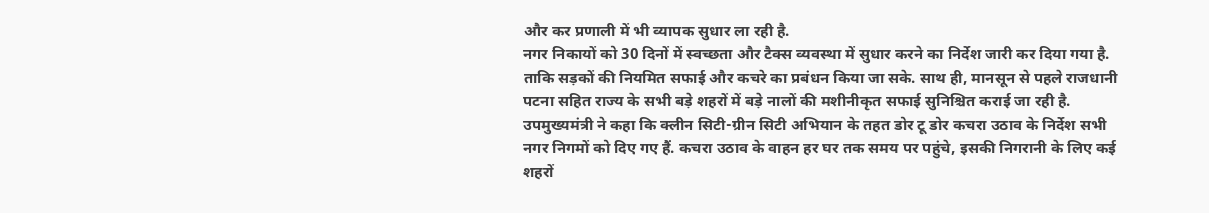और कर प्रणाली में भी व्यापक सुधार ला रही है.
नगर निकायों को 30 दिनों में स्वच्छता और टैक्स व्यवस्था में सुधार करने का निर्देश जारी कर दिया गया है. ताकि सड़कों की नियमित सफाई और कचरे का प्रबंधन किया जा सके. साथ ही, मानसून से पहले राजधानी पटना सहित राज्य के सभी बड़े शहरों में बड़े नालों की मशीनीकृत सफाई सुनिश्चित कराई जा रही है. उपमुख्यमंत्री ने कहा कि क्लीन सिटी-ग्रीन सिटी अभियान के तहत डोर टू डोर कचरा उठाव के निर्देश सभी नगर निगमों को दिए गए हैं. कचरा उठाव के वाहन हर घर तक समय पर पहुंचे, इसकी निगरानी के लिए कई शहरों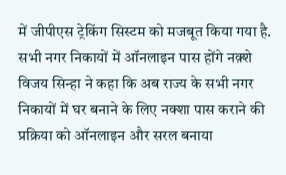में जीपीएस ट्रेकिंग सिस्टम को मजबूत किया गया है.
सभी नगर निकायों में ऑनलाइन पास होंगे नक़्शे
विजय सिन्हा ने कहा कि अब राज्य के सभी नगर निकायों में घर बनाने के लिए नक्शा पास कराने की प्रक्रिया को ऑनलाइन और सरल बनाया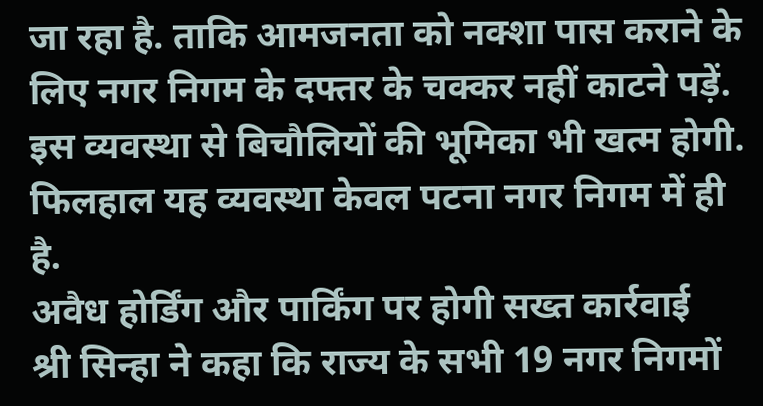जा रहा है. ताकि आमजनता को नक्शा पास कराने के लिए नगर निगम के दफ्तर के चक्कर नहीं काटने पड़ें. इस व्यवस्था से बिचौलियों की भूमिका भी खत्म होगी. फिलहाल यह व्यवस्था केवल पटना नगर निगम में ही है.
अवैध होर्डिंग और पार्किंग पर होगी सख्त कार्रवाई
श्री सिन्हा ने कहा कि राज्य के सभी 19 नगर निगमों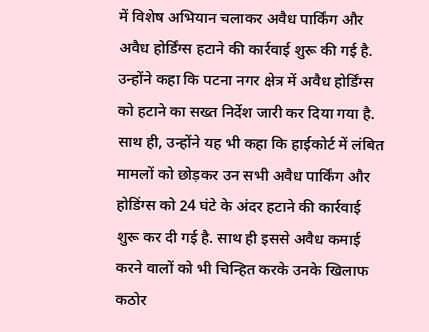में विशेष अभियान चलाकर अवैध पार्किंग और अवैध होर्डिंग्स हटाने की कार्रवाई शुरू की गई है. उन्होंने कहा कि पटना नगर क्षेत्र में अवैध होर्डिंग्स को हटाने का सख्त निर्देश जारी कर दिया गया है. साथ ही, उन्होंने यह भी कहा कि हाईकोर्ट में लंबित मामलों को छोड़कर उन सभी अवैध पार्किंग और होडिंग्स को 24 घंटे के अंदर हटाने की कार्रवाई शुरू कर दी गई है. साथ ही इससे अवैध कमाई करने वालों को भी चिन्हित करके उनके खिलाफ कठोर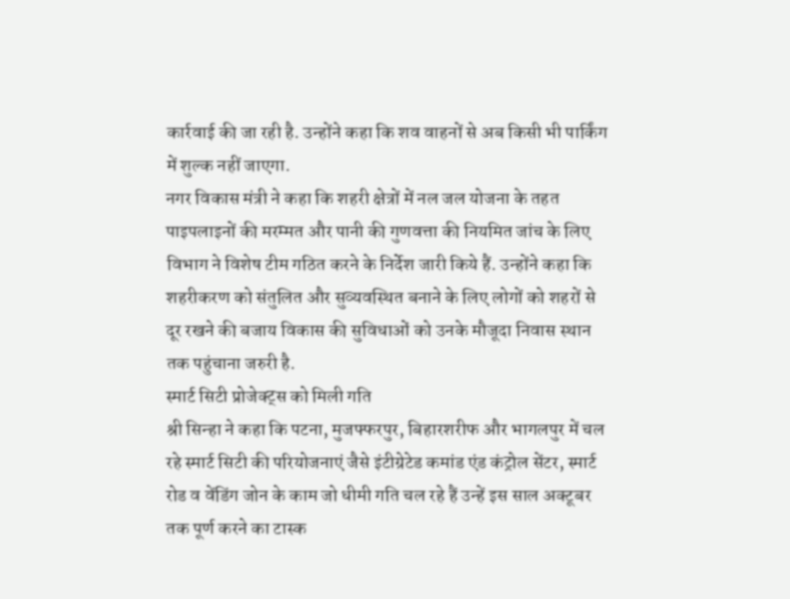कार्रवाई की जा रही है. उन्होंने कहा कि शव वाहनों से अब किसी भी पार्किंग में शुल्क नहीं जाएगा.
नगर विकास मंत्री ने कहा कि शहरी क्षेत्रों में नल जल योजना के तहत पाइपलाइनों की मरम्मत और पानी की गुणवत्ता की नियमित जांच के लिए विभाग ने विशेष टीम गठित करने के निर्देश जारी किये हैं. उन्होंने कहा कि शहरीकरण को संतुलित और सुव्यवस्थित बनाने के लिए लोगों को शहरों से दूर रखने की बजाय विकास की सुविधाओं को उनके मौजूदा निवास स्थान तक पहुंचाना जरुरी है.
स्मार्ट सिटी प्रोजेक्ट्स को मिली गति
श्री सिन्हा ने कहा कि पटना, मुजफ्फरपुर, बिहारशरीफ और भागलपुर में चल रहे स्मार्ट सिटी की परियोजनाएं जैसे इंटीग्रेटेड कमांड एंड कंट्रोल सेंटर, स्मार्ट रोड व वेंडिंग जोन के काम जो धीमी गति चल रहे हैं उन्हें इस साल अक्टूबर तक पूर्ण करने का टास्क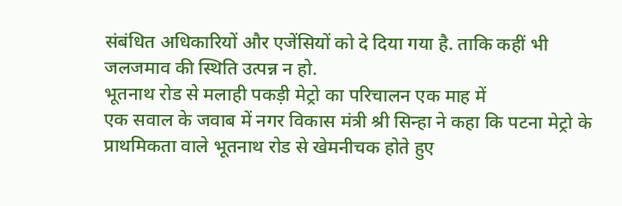संबंधित अधिकारियों और एजेंसियों को दे दिया गया है. ताकि कहीं भी जलजमाव की स्थिति उत्पन्न न हो.
भूतनाथ रोड से मलाही पकड़ी मेट्रो का परिचालन एक माह में
एक सवाल के जवाब में नगर विकास मंत्री श्री सिन्हा ने कहा कि पटना मेट्रो के प्राथमिकता वाले भूतनाथ रोड से खेमनीचक होते हुए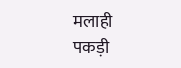मलाही पकड़ी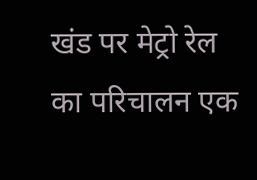खंड पर मेट्रो रेल का परिचालन एक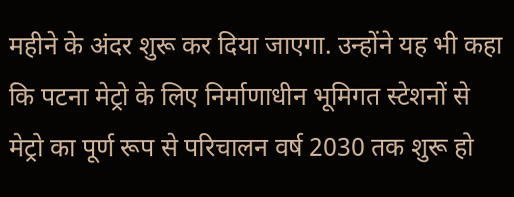महीने के अंदर शुरू कर दिया जाएगा. उन्होंने यह भी कहा कि पटना मेट्रो के लिए निर्माणाधीन भूमिगत स्टेशनों से मेट्रो का पूर्ण रूप से परिचालन वर्ष 2030 तक शुरू हो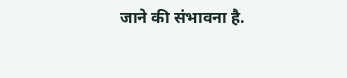जाने की संभावना है.